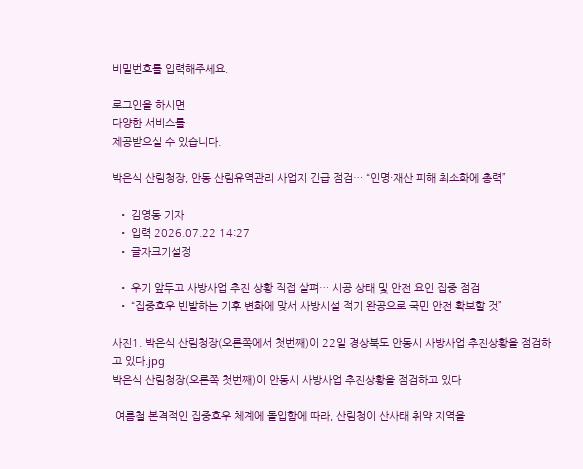비밀번호를 입력해주세요.

로그인을 하시면
다양한 서비스를
제공받으실 수 있습니다.

박은식 산림청장, 안동 산림유역관리 사업지 긴급 점검… “인명·재산 피해 최소화에 총력”

  • 김영동 기자
  • 입력 2026.07.22 14:27
  • 글자크기설정

  • 우기 앞두고 사방사업 추진 상황 직접 살펴… 시공 상태 및 안전 요인 집중 점검
  • “집중호우 빈발하는 기후 변화에 맞서 사방시설 적기 완공으로 국민 안전 확보할 것”

사진1. 박은식 산림청장(오른쪽에서 첫번째)이 22일 경상북도 안동시 사방사업 추진상황을 점검하고 있다.jpg
박은식 산림청장(오른쪽 첫번째)이 안동시 사방사업 추진상황을 점검하고 있다

 여름철 본격적인 집중호우 체계에 돌입함에 따라, 산림청이 산사태 취약 지역을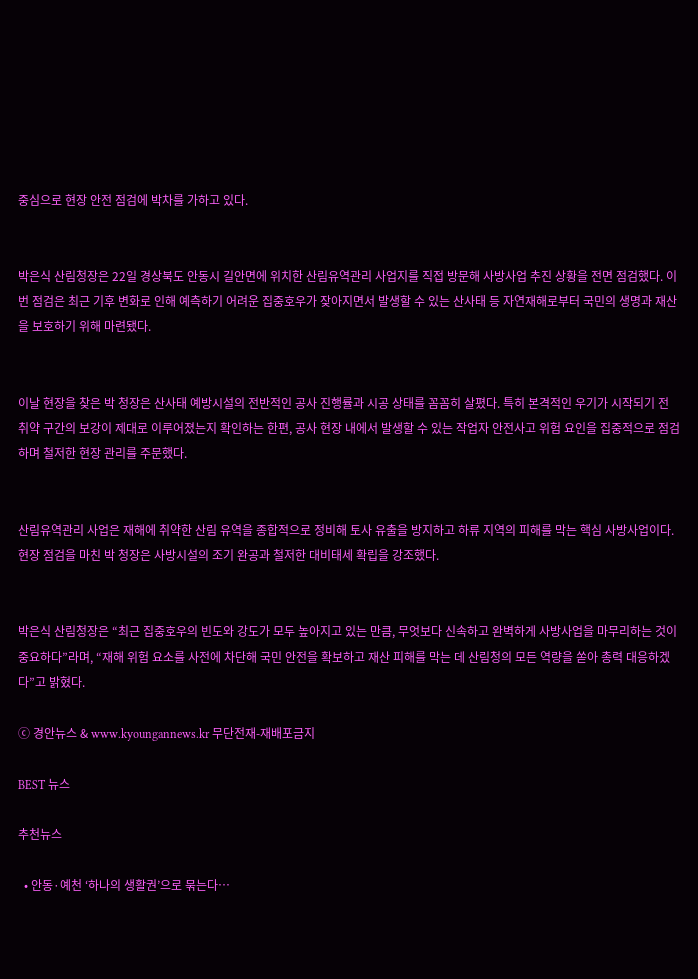중심으로 현장 안전 점검에 박차를 가하고 있다.


박은식 산림청장은 22일 경상북도 안동시 길안면에 위치한 산림유역관리 사업지를 직접 방문해 사방사업 추진 상황을 전면 점검했다. 이번 점검은 최근 기후 변화로 인해 예측하기 어려운 집중호우가 잦아지면서 발생할 수 있는 산사태 등 자연재해로부터 국민의 생명과 재산을 보호하기 위해 마련됐다.


이날 현장을 찾은 박 청장은 산사태 예방시설의 전반적인 공사 진행률과 시공 상태를 꼼꼼히 살폈다. 특히 본격적인 우기가 시작되기 전 취약 구간의 보강이 제대로 이루어졌는지 확인하는 한편, 공사 현장 내에서 발생할 수 있는 작업자 안전사고 위험 요인을 집중적으로 점검하며 철저한 현장 관리를 주문했다.


산림유역관리 사업은 재해에 취약한 산림 유역을 종합적으로 정비해 토사 유출을 방지하고 하류 지역의 피해를 막는 핵심 사방사업이다. 현장 점검을 마친 박 청장은 사방시설의 조기 완공과 철저한 대비태세 확립을 강조했다.


박은식 산림청장은 “최근 집중호우의 빈도와 강도가 모두 높아지고 있는 만큼, 무엇보다 신속하고 완벽하게 사방사업을 마무리하는 것이 중요하다”라며, “재해 위험 요소를 사전에 차단해 국민 안전을 확보하고 재산 피해를 막는 데 산림청의 모든 역량을 쏟아 총력 대응하겠다”고 밝혔다.

ⓒ 경안뉴스 & www.kyoungannews.kr 무단전재-재배포금지

BEST 뉴스

추천뉴스

  • 안동·예천 ‘하나의 생활권’으로 묶는다…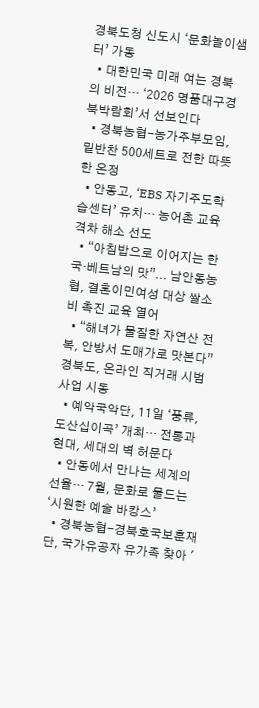경북도청 신도시 ‘문화놀이샘터’ 가동
  • 대한민국 미래 여는 경북의 비전… ‘2026 명품대구경북박람회’서 선보인다
  • 경북농협-농가주부모임, 밑반찬 500세트로 전한 따뜻한 온정
  • 안동고, ‘EBS 자기주도학습센터’ 유치… 농어촌 교육 격차 해소 선도
  • “아침밥으로 이어지는 한국·베트남의 맛”... 남안동농협, 결혼이민여성 대상 쌀소비 촉진 교육 열어
  • “해녀가 물질한 자연산 전복, 안방서 도매가로 맛본다” 경북도, 온라인 직거래 시범 사업 시동
  • 예악국악단, 11일 ‘풍류, 도산십이곡’ 개최… 전통과 현대, 세대의 벽 허문다
  • 안동에서 만나는 세계의 선율… 7월, 문화로 물드는 ‘시원한 예술 바캉스’
  • 경북농협-경북호국보훈재단, 국가유공자 유가족 찾아 '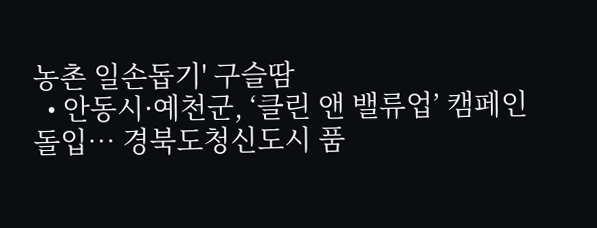농촌 일손돕기' 구슬땀
  • 안동시·예천군, ‘클린 앤 밸류업’ 캠페인 돌입… 경북도청신도시 품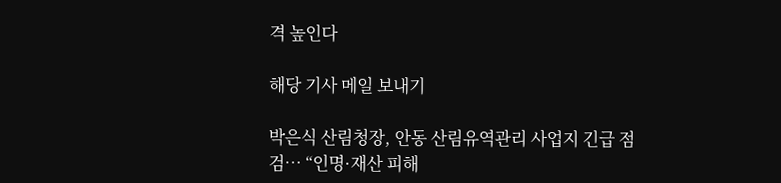격 높인다

해당 기사 메일 보내기

박은식 산림청장, 안동 산림유역관리 사업지 긴급 점검… “인명·재산 피해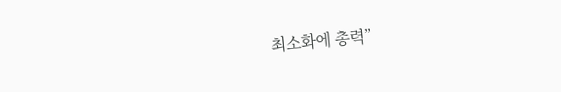최소화에 총력”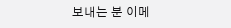보내는 분 이메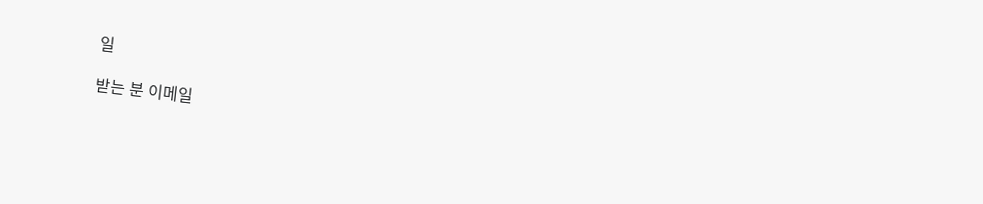일

받는 분 이메일